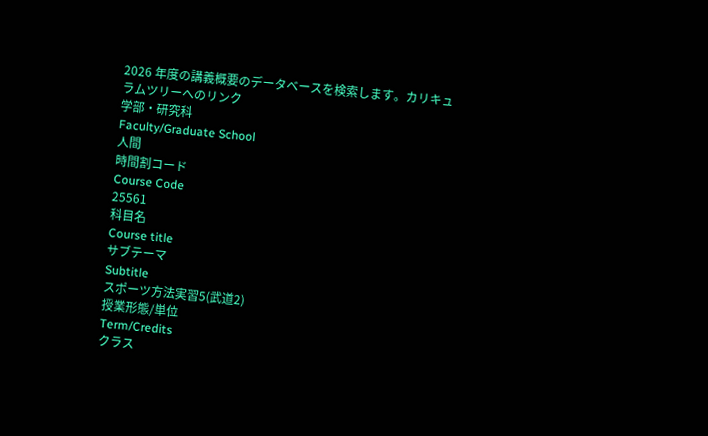2026 年度の講義概要のデータベースを検索します。カリキュラムツリーへのリンク
学部・研究科
Faculty/Graduate School
人間
時間割コード
Course Code
25561
科目名
Course title
サブテーマ
Subtitle
スポーツ方法実習5(武道2)
授業形態/単位
Term/Credits
クラス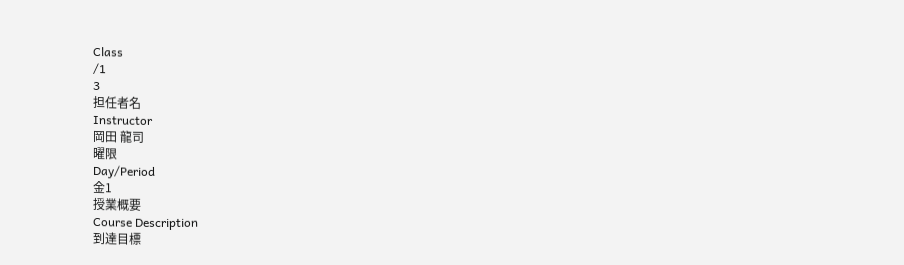Class
/1
3
担任者名
Instructor
岡田 龍司
曜限
Day/Period
金1
授業概要
Course Description
到達目標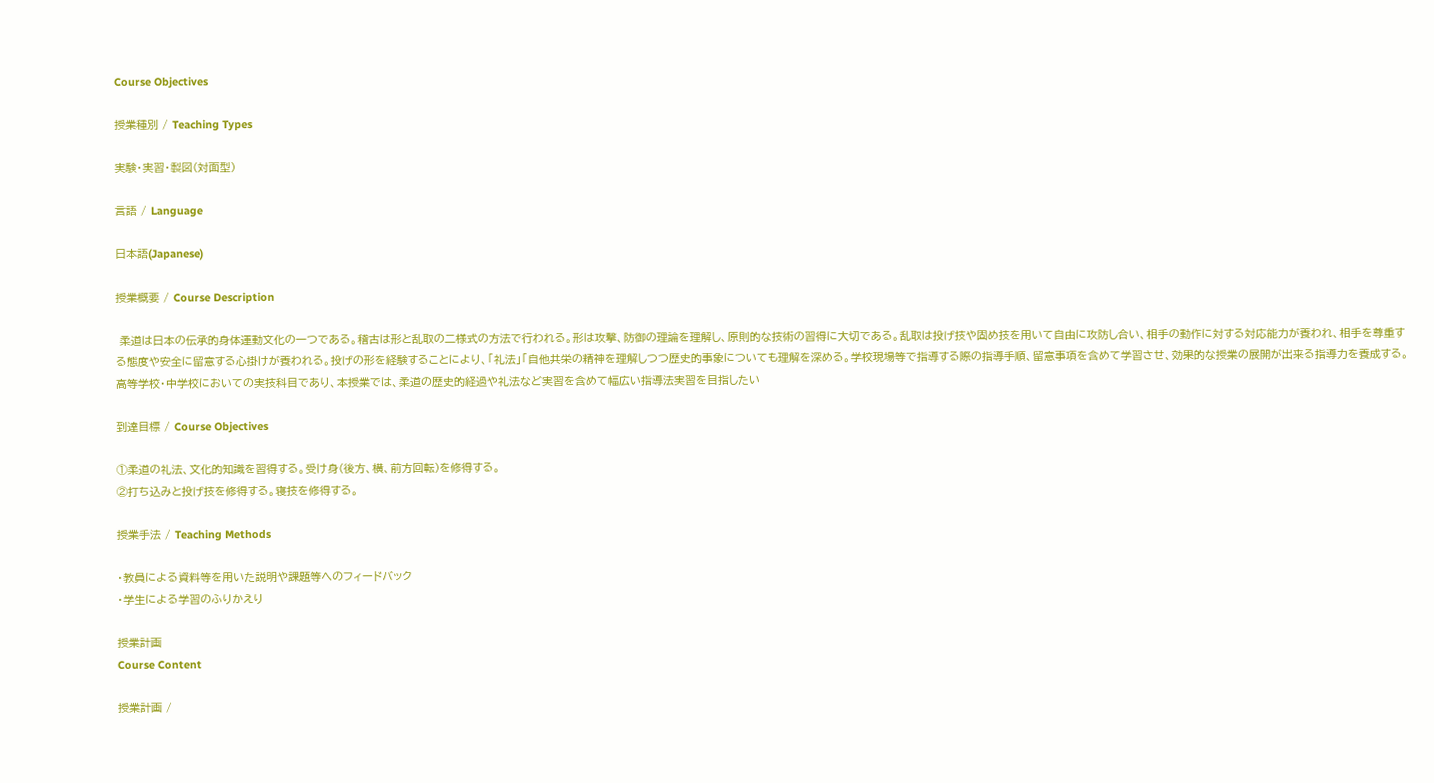Course Objectives

授業種別 / Teaching Types

実験・実習・製図(対面型)

言語 / Language

日本語(Japanese)

授業概要 / Course Description

 柔道は日本の伝承的身体運動文化の一つである。稽古は形と乱取の二様式の方法で行われる。形は攻撃、防御の理論を理解し、原則的な技術の習得に大切である。乱取は投げ技や固め技を用いて自由に攻防し合い、相手の動作に対する対応能力が養われ、相手を尊重する態度や安全に留意する心掛けが養われる。投げの形を経験することにより、「礼法」「自他共栄の精神を理解しつつ歴史的事象についても理解を深める。学校現場等で指導する際の指導手順、留意事項を含めて学習させ、効果的な授業の展開が出来る指導力を養成する。高等学校・中学校においての実技科目であり、本授業では、柔道の歴史的経過や礼法など実習を含めて幅広い指導法実習を目指したい

到達目標 / Course Objectives

①柔道の礼法、文化的知識を習得する。受け身(後方、横、前方回転)を修得する。
②打ち込みと投げ技を修得する。寝技を修得する。

授業手法 / Teaching Methods

・教員による資料等を用いた説明や課題等へのフィードバック
・学生による学習のふりかえり

授業計画
Course Content

授業計画 /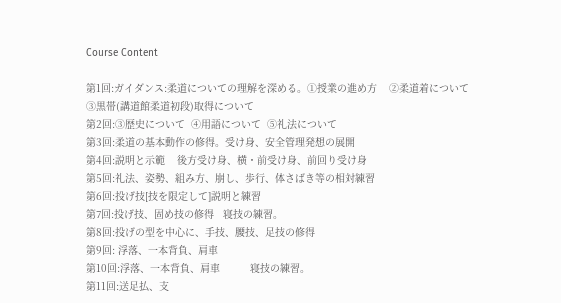Course Content

第1回:ガイダンス:柔道についての理解を深める。①授業の進め方    ②柔道着について ③黒帯(講道館柔道初段)取得について
第2回:③歴史について  ④用語について  ⑤礼法について
第3回:柔道の基本動作の修得。受け身、安全管理発想の展開
第4回:説明と示範    後方受け身、横・前受け身、前回り受け身
第5回:礼法、姿勢、組み方、崩し、歩行、体さばき等の相対練習
第6回:投げ技[技を限定して]説明と練習
第7回:投げ技、固め技の修得   寝技の練習。
第8回:投げの型を中心に、手技、腰技、足技の修得
第9回: 浮落、一本背負、肩車
第10回:浮落、一本背負、肩車          寝技の練習。
第11回:送足払、支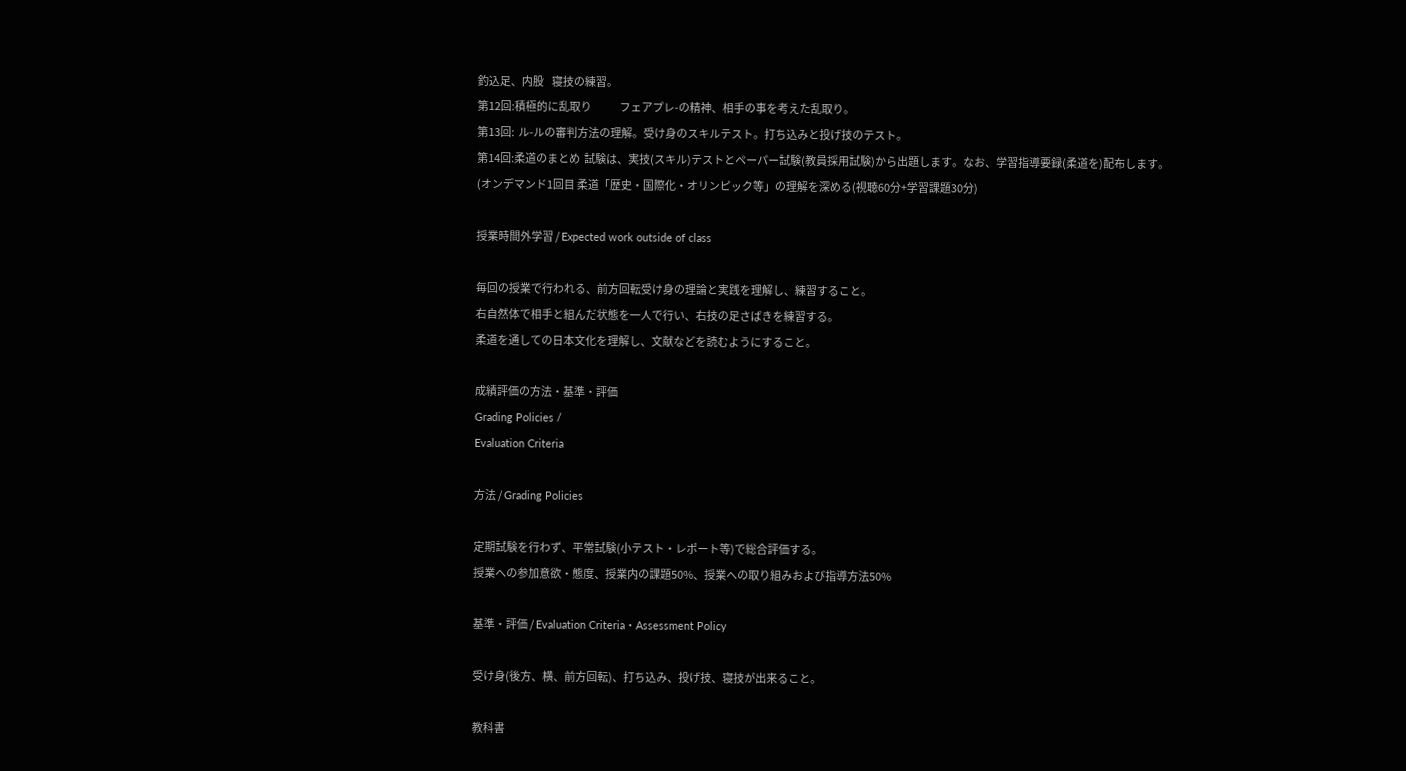釣込足、内股    寝技の練習。
第12回:積極的に乱取り              フェアプレ-の精神、相手の事を考えた乱取り。
第13回:  ル-ルの審判方法の理解。受け身のスキルテスト。打ち込みと投げ技のテスト。
第14回:柔道のまとめ  試験は、実技(スキル)テストとペーパー試験(教員採用試験)から出題します。なお、学習指導要録(柔道を)配布します。
(オンデマンド1回目 柔道「歴史・国際化・オリンピック等」の理解を深める(視聴60分+学習課題30分)

授業時間外学習 / Expected work outside of class

毎回の授業で行われる、前方回転受け身の理論と実践を理解し、練習すること。
右自然体で相手と組んだ状態を一人で行い、右技の足さばきを練習する。
柔道を通しての日本文化を理解し、文献などを読むようにすること。

成績評価の方法・基準・評価
Grading Policies /
Evaluation Criteria

方法 / Grading Policies

定期試験を行わず、平常試験(小テスト・レポート等)で総合評価する。
授業への参加意欲・態度、授業内の課題50%、授業への取り組みおよび指導方法50%

基準・評価 / Evaluation Criteria・Assessment Policy

受け身(後方、横、前方回転)、打ち込み、投げ技、寝技が出来ること。

教科書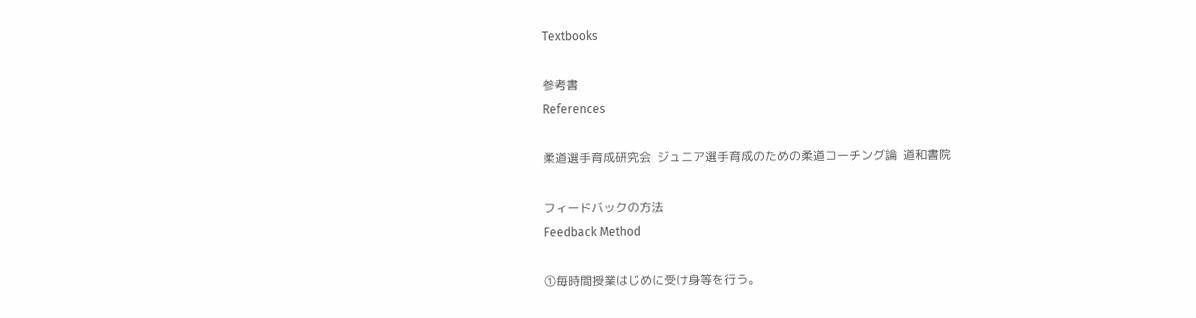Textbooks

参考書
References

柔道選手育成研究会  ジュニア選手育成のための柔道コーチング論  道和書院

フィードバックの方法
Feedback Method

①毎時間授業はじめに受け身等を行う。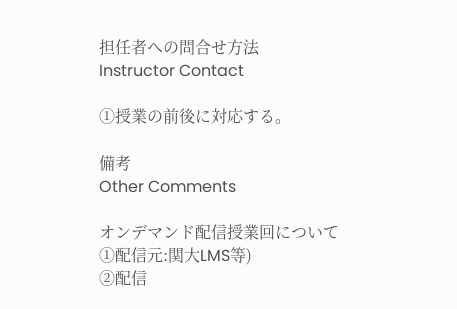担任者への問合せ方法
Instructor Contact

①授業の前後に対応する。

備考
Other Comments

オンデマンド配信授業回について
①配信元:関大LMS等)
②配信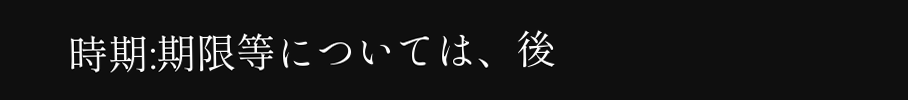時期:期限等については、後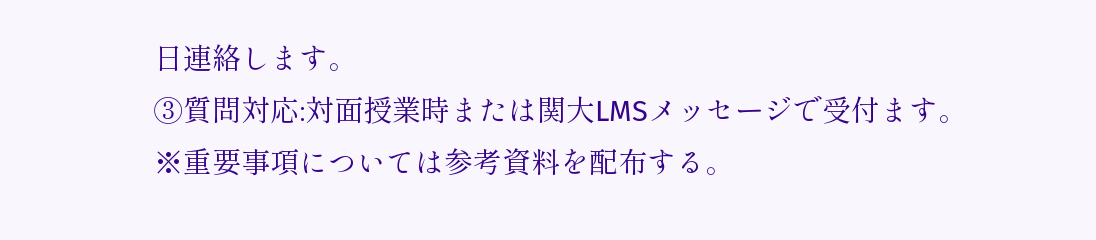日連絡します。
③質問対応:対面授業時または関大LMSメッセージで受付ます。
※重要事項については参考資料を配布する。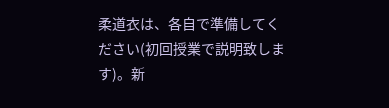柔道衣は、各自で準備してください(初回授業で説明致します)。新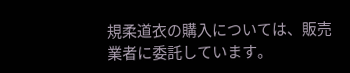規柔道衣の購入については、販売業者に委託しています。